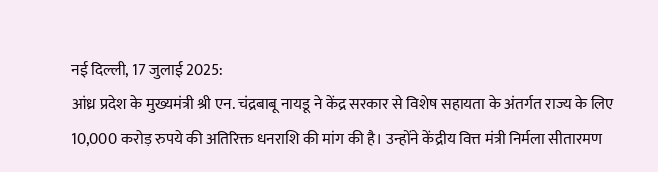नई दिल्ली, 17 जुलाई 2025:
आंध्र प्रदेश के मुख्यमंत्री श्री एन. चंद्रबाबू नायडू ने केंद्र सरकार से विशेष सहायता के अंतर्गत राज्य के लिए 10,000 करोड़ रुपये की अतिरिक्त धनराशि की मांग की है। उन्होंने केंद्रीय वित्त मंत्री निर्मला सीतारमण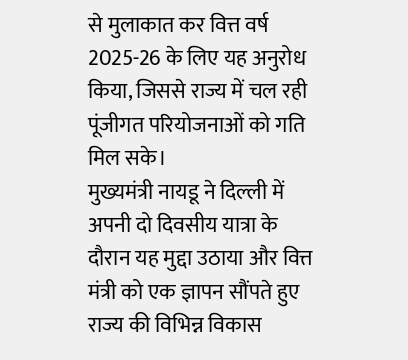से मुलाकात कर वित्त वर्ष 2025-26 के लिए यह अनुरोध किया, जिससे राज्य में चल रही पूंजीगत परियोजनाओं को गति मिल सके।
मुख्यमंत्री नायडू ने दिल्ली में अपनी दो दिवसीय यात्रा के दौरान यह मुद्दा उठाया और वित्त मंत्री को एक ज्ञापन सौंपते हुए राज्य की विभिन्न विकास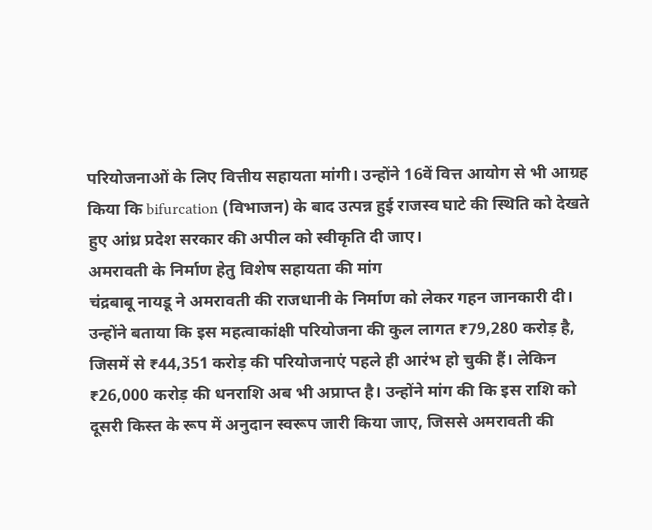परियोजनाओं के लिए वित्तीय सहायता मांगी। उन्होंने 16वें वित्त आयोग से भी आग्रह किया कि bifurcation (विभाजन) के बाद उत्पन्न हुई राजस्व घाटे की स्थिति को देखते हुए आंध्र प्रदेश सरकार की अपील को स्वीकृति दी जाए।
अमरावती के निर्माण हेतु विशेष सहायता की मांग
चंद्रबाबू नायडू ने अमरावती की राजधानी के निर्माण को लेकर गहन जानकारी दी। उन्होंने बताया कि इस महत्वाकांक्षी परियोजना की कुल लागत ₹79,280 करोड़ है, जिसमें से ₹44,351 करोड़ की परियोजनाएं पहले ही आरंभ हो चुकी हैं। लेकिन ₹26,000 करोड़ की धनराशि अब भी अप्राप्त है। उन्होंने मांग की कि इस राशि को दूसरी किस्त के रूप में अनुदान स्वरूप जारी किया जाए, जिससे अमरावती की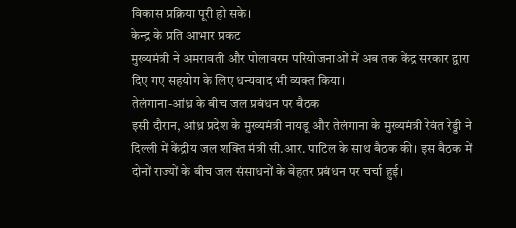विकास प्रक्रिया पूरी हो सके।
केन्द्र के प्रति आभार प्रकट
मुख्यमंत्री ने अमरावती और पोलावरम परियोजनाओं में अब तक केंद्र सरकार द्वारा दिए गए सहयोग के लिए धन्यवाद भी व्यक्त किया।
तेलंगाना-आंध्र के बीच जल प्रबंधन पर बैठक
इसी दौरान, आंध्र प्रदेश के मुख्यमंत्री नायडू और तेलंगाना के मुख्यमंत्री रेवंत रेड्डी ने दिल्ली में केंद्रीय जल शक्ति मंत्री सी.आर. पाटिल के साथ बैठक की। इस बैठक में दोनों राज्यों के बीच जल संसाधनों के बेहतर प्रबंधन पर चर्चा हुई।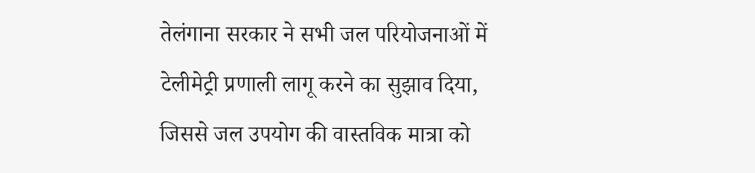तेलंगाना सरकार ने सभी जल परियोजनाओं में टेलीमेट्री प्रणाली लागू करने का सुझाव दिया, जिससे जल उपयोग की वास्तविक मात्रा को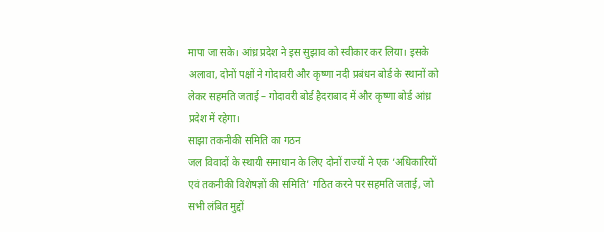मापा जा सके। आंध्र प्रदेश ने इस सुझाव को स्वीकार कर लिया। इसके अलावा, दोनों पक्षों ने गोदावरी और कृष्णा नदी प्रबंधन बोर्ड के स्थानों को लेकर सहमति जताई – गोदावरी बोर्ड हैदराबाद में और कृष्णा बोर्ड आंध्र प्रदेश में रहेगा।
साझा तकनीकी समिति का गठन
जल विवादों के स्थायी समाधान के लिए दोनों राज्यों ने एक ‘अधिकारियों एवं तकनीकी विशेषज्ञों की समिति’ गठित करने पर सहमति जताई, जो सभी लंबित मुद्दों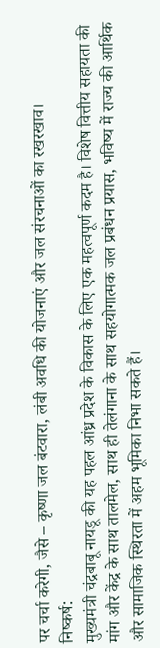पर चर्चा करेगी, जैसे – कृष्णा जल बंटवारा, लंबी अवधि की योजनाएं और जल संरचनाओं का रखरखाव।
निष्कर्ष:
मुख्यमंत्री चंद्रबाबू नायडू की यह पहल आंध्र प्रदेश के विकास के लिए एक महत्वपूर्ण कदम है। विशेष वित्तीय सहायता की मांग और केंद्र के साथ तालमेल, साथ ही तेलंगाना के साथ सहयोगात्मक जल प्रबंधन प्रयास, भविष्य में राज्य की आर्थिक और सामाजिक स्थिरता में अहम भूमिका निभा सकते हैं।